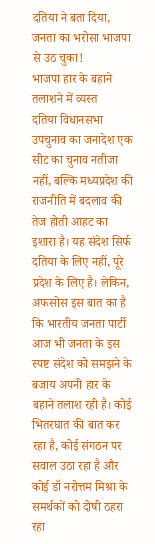दतिया ने बता दिया, जनता का भरोसा भाजपा से उठ चुका!
भाजपा हार के बहाने तलाशने में व्यस्त
दतिया विधानसभा उपचुनाव का जनादेश एक सीट का चुनाव नतीजा नहीं, बल्कि मध्यप्रदेश की राजनीति में बदलाव की तेज होती आहट का इशारा है। यह संदेश सिर्फ दतिया के लिए नहीं, पूरे प्रदेश के लिए है। लेकिन, अफसोस इस बात का है कि भारतीय जनता पार्टी आज भी जनता के इस स्पष्ट संदेश को समझने के बजाय अपनी हार के बहाने तलाश रही है। कोई भितरघात की बात कर रहा है, कोई संगठन पर सवाल उठा रहा है और कोई डॉ नरोत्तम मिश्रा के समर्थकों को दोषी ठहरा रहा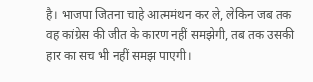है। भाजपा जितना चाहे आत्ममंथन कर ले, लेकिन जब तक वह कांग्रेस की जीत के कारण नहीं समझेगी, तब तक उसकी हार का सच भी नहीं समझ पाएगी।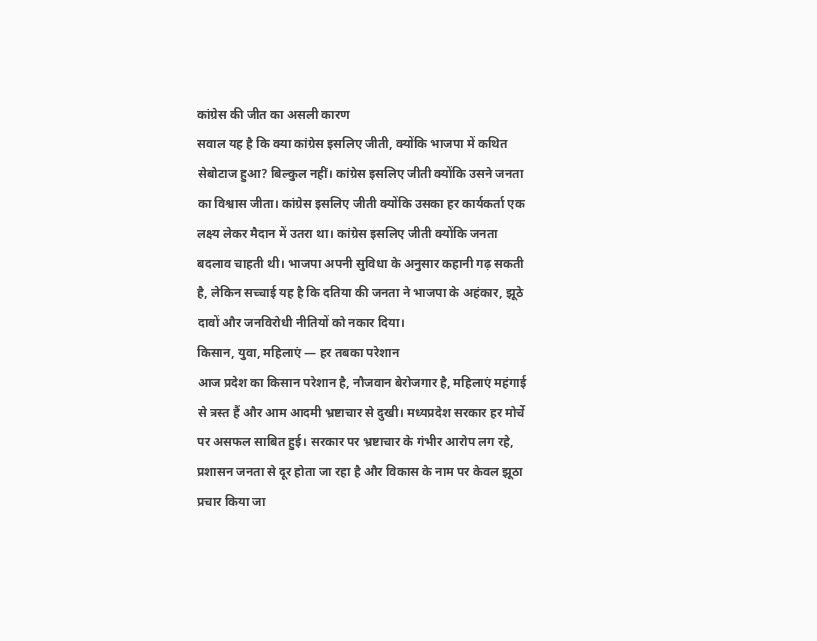कांग्रेस की जीत का असली कारण
सवाल यह है कि क्या कांग्रेस इसलिए जीती, क्योंकि भाजपा में कथित सेबोटाज हुआ? बिल्कुल नहीं। कांग्रेस इसलिए जीती क्योंकि उसने जनता का विश्वास जीता। कांग्रेस इसलिए जीती क्योंकि उसका हर कार्यकर्ता एक लक्ष्य लेकर मैदान में उतरा था। कांग्रेस इसलिए जीती क्योंकि जनता बदलाव चाहती थी। भाजपा अपनी सुविधा के अनुसार कहानी गढ़ सकती है, लेकिन सच्चाई यह है कि दतिया की जनता ने भाजपा के अहंकार, झूठे दावों और जनविरोधी नीतियों को नकार दिया।
किसान, युवा, महिलाएं — हर तबका परेशान
आज प्रदेश का किसान परेशान है, नौजवान बेरोजगार है, महिलाएं महंगाई से त्रस्त हैं और आम आदमी भ्रष्टाचार से दुखी। मध्यप्रदेश सरकार हर मोर्चे पर असफल साबित हुई। सरकार पर भ्रष्टाचार के गंभीर आरोप लग रहे, प्रशासन जनता से दूर होता जा रहा है और विकास के नाम पर केवल झूठा प्रचार किया जा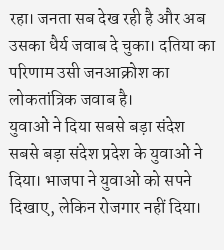रहा। जनता सब देख रही है और अब उसका धैर्य जवाब दे चुका। दतिया का परिणाम उसी जनआक्रोश का लोकतांत्रिक जवाब है।
युवाओं ने दिया सबसे बड़ा संदेश
सबसे बड़ा संदेश प्रदेश के युवाओं ने दिया। भाजपा ने युवाओं को सपने दिखाए, लेकिन रोजगार नहीं दिया।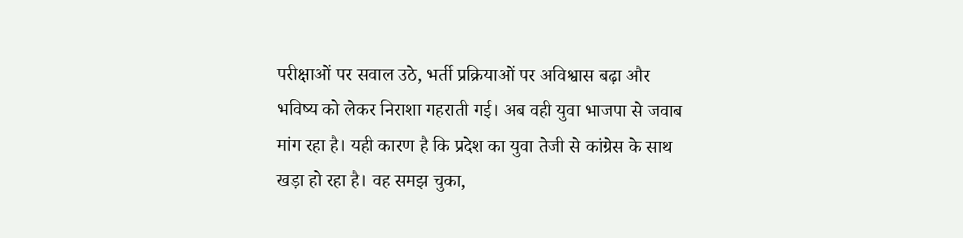परीक्षाओं पर सवाल उठे, भर्ती प्रक्रियाओं पर अविश्वास बढ़ा और भविष्य को लेकर निराशा गहराती गई। अब वही युवा भाजपा से जवाब मांग रहा है। यही कारण है कि प्रदेश का युवा तेजी से कांग्रेस के साथ खड़ा हो रहा है। वह समझ चुका,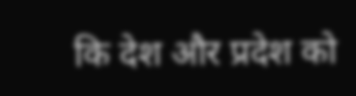कि देश और प्रदेश को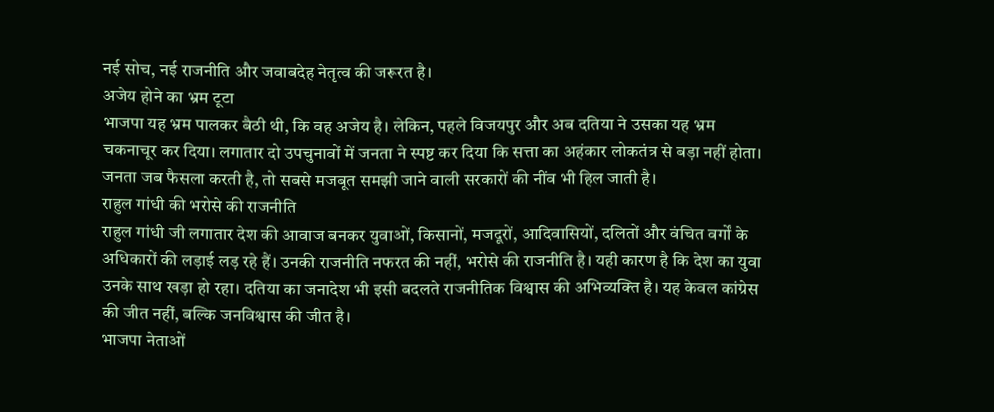नई सोच, नई राजनीति और जवाबदेह नेतृत्व की जरूरत है।
अजेय होने का भ्रम टूटा
भाजपा यह भ्रम पालकर बैठी थी, कि वह अजेय है। लेकिन, पहले विजयपुर और अब दतिया ने उसका यह भ्रम चकनाचूर कर दिया। लगातार दो उपचुनावों में जनता ने स्पष्ट कर दिया कि सत्ता का अहंकार लोकतंत्र से बड़ा नहीं होता। जनता जब फैसला करती है, तो सबसे मजबूत समझी जाने वाली सरकारों की नींव भी हिल जाती है।
राहुल गांधी की भरोसे की राजनीति
राहुल गांधी जी लगातार देश की आवाज बनकर युवाओं, किसानों, मजदूरों, आदिवासियों, दलितों और वंचित वर्गों के अधिकारों की लड़ाई लड़ रहे हैं। उनकी राजनीति नफरत की नहीं, भरोसे की राजनीति है। यही कारण है कि देश का युवा उनके साथ खड़ा हो रहा। दतिया का जनादेश भी इसी बदलते राजनीतिक विश्वास की अभिव्यक्ति है। यह केवल कांग्रेस की जीत नहीं, बल्कि जनविश्वास की जीत है।
भाजपा नेताओं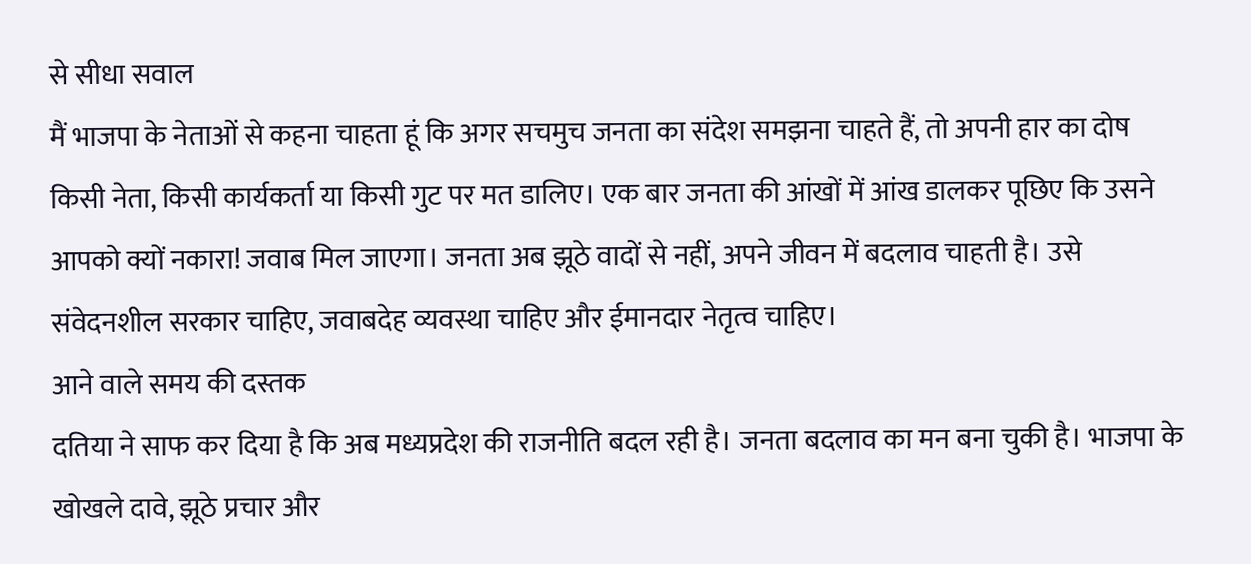से सीधा सवाल
मैं भाजपा के नेताओं से कहना चाहता हूं कि अगर सचमुच जनता का संदेश समझना चाहते हैं, तो अपनी हार का दोष किसी नेता, किसी कार्यकर्ता या किसी गुट पर मत डालिए। एक बार जनता की आंखों में आंख डालकर पूछिए कि उसने आपको क्यों नकारा! जवाब मिल जाएगा। जनता अब झूठे वादों से नहीं, अपने जीवन में बदलाव चाहती है। उसे संवेदनशील सरकार चाहिए, जवाबदेह व्यवस्था चाहिए और ईमानदार नेतृत्व चाहिए।
आने वाले समय की दस्तक
दतिया ने साफ कर दिया है कि अब मध्यप्रदेश की राजनीति बदल रही है। जनता बदलाव का मन बना चुकी है। भाजपा के खोखले दावे, झूठे प्रचार और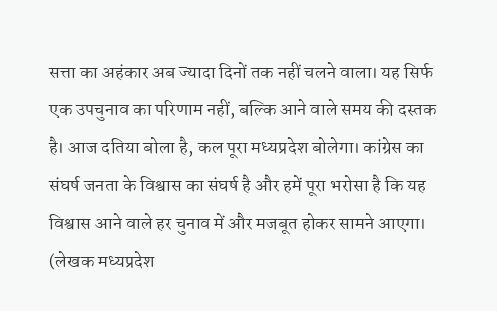सत्ता का अहंकार अब ज्यादा दिनों तक नहीं चलने वाला। यह सिर्फ एक उपचुनाव का परिणाम नहीं, बल्कि आने वाले समय की दस्तक है। आज दतिया बोला है, कल पूरा मध्यप्रदेश बोलेगा। कांग्रेस का संघर्ष जनता के विश्वास का संघर्ष है और हमें पूरा भरोसा है कि यह विश्वास आने वाले हर चुनाव में और मजबूत होकर सामने आएगा।
(लेखक मध्यप्रदेश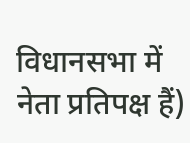विधानसभा में नेता प्रतिपक्ष हैं)